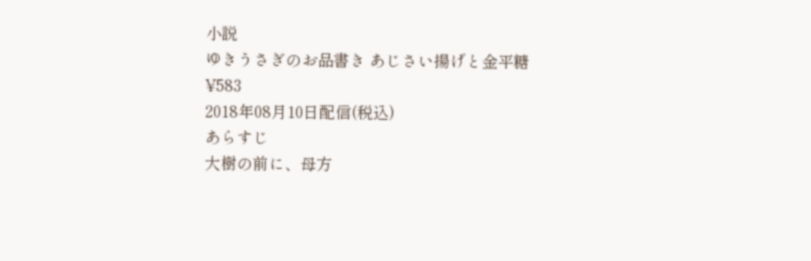小説
ゆきうさぎのお品書き あじさい揚げと金平糖
¥583
2018年08月10日配信(税込)
あらすじ
大樹の前に、母方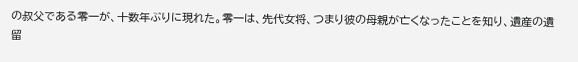の叔父である零一が、十数年ぶりに現れた。零一は、先代女将、つまり彼の母親が亡くなったことを知り、遺産の遺留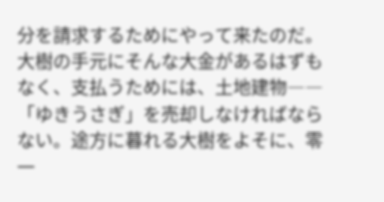分を請求するためにやって来たのだ。大樹の手元にそんな大金があるはずもなく、支払うためには、土地建物――「ゆきうさぎ」を売却しなければならない。途方に暮れる大樹をよそに、零一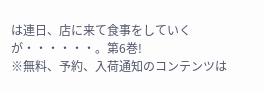は連日、店に来て食事をしていくが・・・・・・。第6巻!
※無料、予約、入荷通知のコンテンツは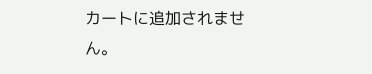カートに追加されません。